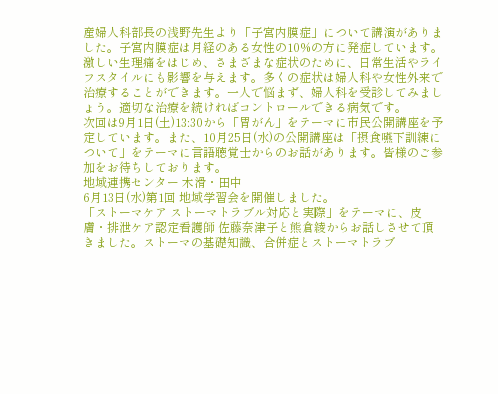産婦人科部長の浅野先生より「子宮内膜症」について講演がありました。子宮内膜症は月経のある女性の10%の方に発症しています。激しい生理痛をはじめ、さまざまな症状のために、日常生活やライフスタイルにも影響を与えます。多くの症状は婦人科や女性外来で治療することができます。一人で悩まず、婦人科を受診してみましょう。適切な治療を続ければコントロールできる病気です。
次回は9月1日(土)13:30から「胃がん」をテーマに市民公開講座を予定しています。また、10月25日(水)の公開講座は「摂食嚥下訓練について」をテーマに言語聴覚士からのお話があります。皆様のご参加をお待ちしております。
地域連携センター 木滑・田中
6月13日(水)第1回 地域学習会を開催しました。
「ストーマケア ストーマトラブル対応と実際」をテーマに、皮膚・排泄ケア認定看護師 佐藤奈津子と熊倉綾からお話しさせて頂きました。ストーマの基礎知識、合併症とストーマトラブ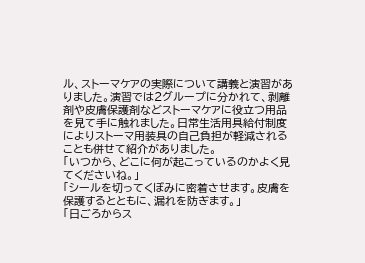ル、ストーマケアの実際について講義と演習がありました。演習では2グループに分かれて、剥離剤や皮膚保護剤などストーマケアに役立つ用品を見て手に触れました。日常生活用具給付制度によりストーマ用装具の自己負担が軽減されることも併せて紹介がありました。
「いつから、どこに何が起こっているのかよく見てくださいね。」
「シールを切ってくぼみに密着させます。皮膚を保護するとともに、漏れを防ぎます。」
「日ごろからス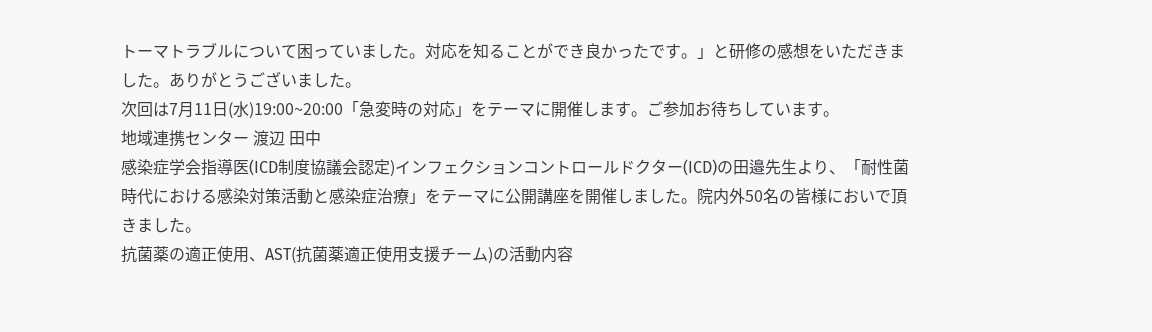トーマトラブルについて困っていました。対応を知ることができ良かったです。」と研修の感想をいただきました。ありがとうございました。
次回は7月11日(水)19:00~20:00「急変時の対応」をテーマに開催します。ご参加お待ちしています。
地域連携センター 渡辺 田中
感染症学会指導医(ICD制度協議会認定)インフェクションコントロールドクター(ICD)の田邉先生より、「耐性菌時代における感染対策活動と感染症治療」をテーマに公開講座を開催しました。院内外50名の皆様においで頂きました。
抗菌薬の適正使用、AST(抗菌薬適正使用支援チーム)の活動内容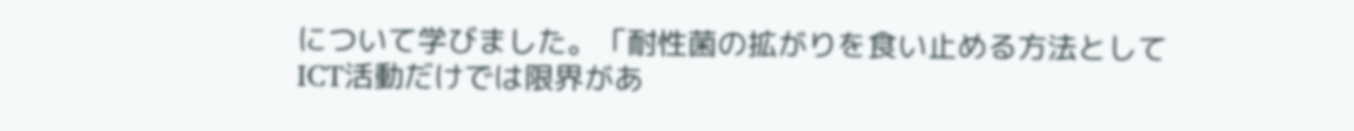について学びました。「耐性菌の拡がりを食い止める方法としてICT活動だけでは限界があ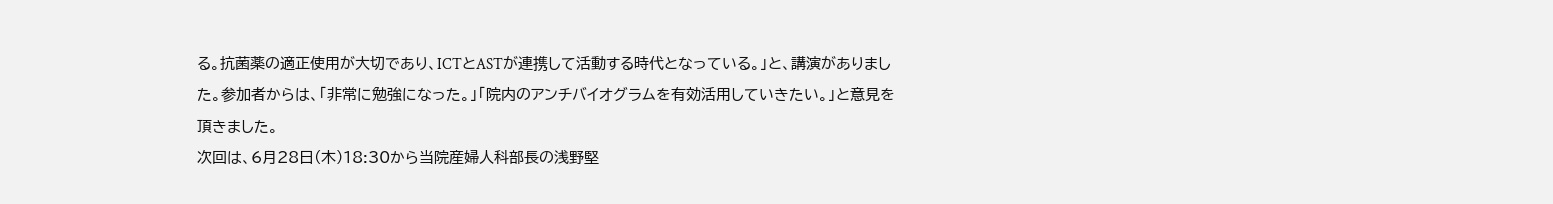る。抗菌薬の適正使用が大切であり、ICTとASTが連携して活動する時代となっている。」と、講演がありました。参加者からは、「非常に勉強になった。」「院内のアンチバイオグラムを有効活用していきたい。」と意見を頂きました。
次回は、6月28日(木)18:30から当院産婦人科部長の浅野堅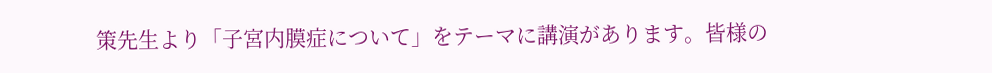策先生より「子宮内膜症について」をテーマに講演があります。皆様の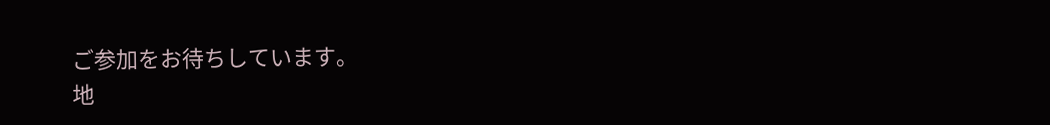ご参加をお待ちしています。
地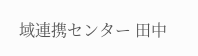域連携センター 田中